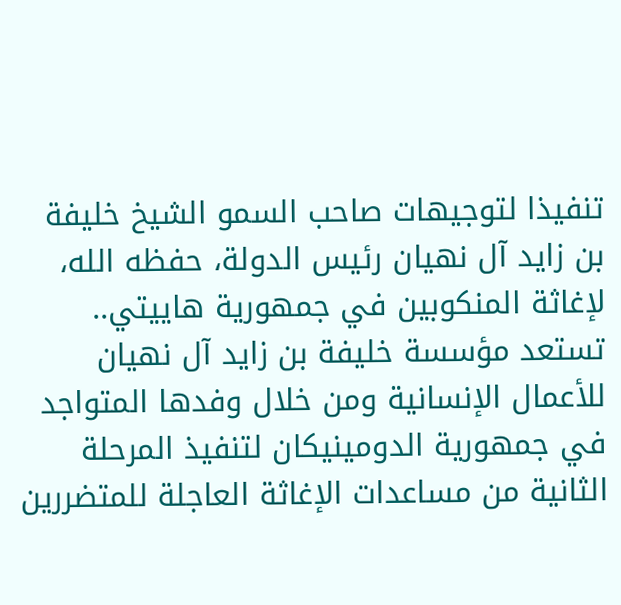تنفيذا لتوجيهات صاحب السمو الشيخ خليفة بن زايد آل نهيان رئيس الدولة، حفظه الله، لإغاثة المنكوبين في جمهورية هاييتي.. تستعد مؤسسة خليفة بن زايد آل نهيان للأعمال الإنسانية ومن خلال وفدها المتواجد في جمهورية الدومينيكان لتنفيذ المرحلة الثانية من مساعدات الإغاثة العاجلة للمتضررين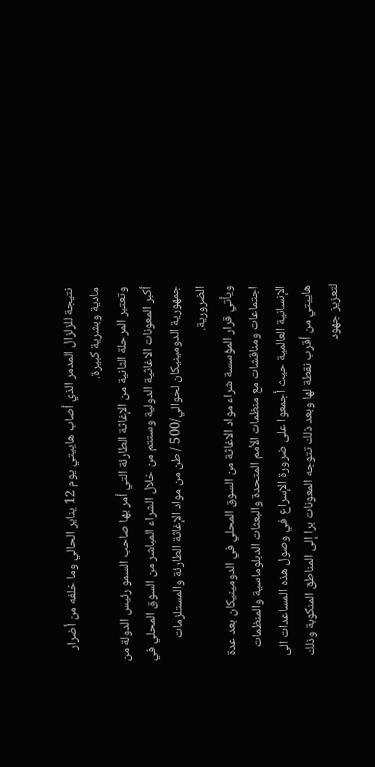نتيجة للزلزال المدمر الذي أصاب هاييتي يوم 12 يناير الحالي وما خلفه من أضرار مادية وبشرية كبيرة.
وتعتبر المرحلة الثانية من الإغاثة الطارئة التي أمر بها صاحب السمو رئيس الدولة من أكبر المعونات الاغاثية الدولية وستتم من خلال الشراء المباشر من السوق المحلي في جمهورية الدومينيكان لحوالي/500 / طن من مواد الإغاثة الطارئة والمستلزمات الضرورية.
ويأتي قرار المؤسسة شراء مواد الاغاثة من السوق المحلي في الدومينيكان بعد عدة اجتماعات ومناقشات مع منظمات الأمم المتحدة والبعثات الدبلوماسية والمنظمات الإنسانية العالمية حيث أجمعوا على ضرورة الإسراع في وصول هذه المساعدات الى هاييتي من أقرب نقطة لها وبعد ذلك تتوجه المعونات برا إلى المناطق المنكوبة وذلك لتعزيز جهود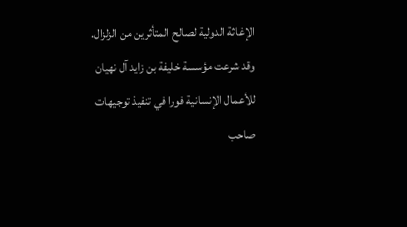الإغاثة الدولية لصالح المتأثرين من الزلزال.
وقد شرعت مؤسسة خليفة بن زايد آل نهيان للأعمال الإنسانية فورا في تنفيذ توجيهات صاحب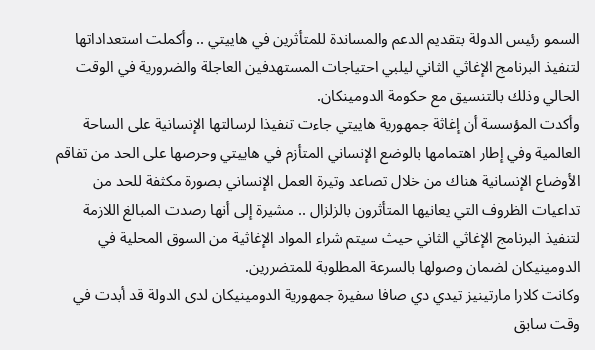السمو رئيس الدولة بتقديم الدعم والمساندة للمتأثرين في هاييتي .. وأكملت استعداداتها لتنفيذ البرنامج الإغاثي الثاني ليلبي احتياجات المستهدفين العاجلة والضرورية في الوقت الحالي وذلك بالتنسيق مع حكومة الدومينكان.
وأكدت المؤسسة أن إغاثة جمهورية هاييتي جاءت تنفيذا لرسالتها الإنسانية على الساحة العالمية وفي إطار اهتمامها بالوضع الإنساني المتأزم في هاييتي وحرصها على الحد من تفاقم الأوضاع الإنسانية هناك من خلال تصاعد وتيرة العمل الإنساني بصورة مكثفة للحد من تداعيات الظروف التي يعانيها المتأثرون بالزلزال .. مشيرة إلى أنها رصدت المبالغ اللازمة لتنفيذ البرنامج الإغاثي الثاني حيث سيتم شراء المواد الإغاثية من السوق المحلية في الدومينيكان لضمان وصولها بالسرعة المطلوبة للمتضررين.
وكانت كلارا مارتينيز تيدي دي صافا سفيرة جمهورية الدومينيكان لدى الدولة قد أبدت في وقت سابق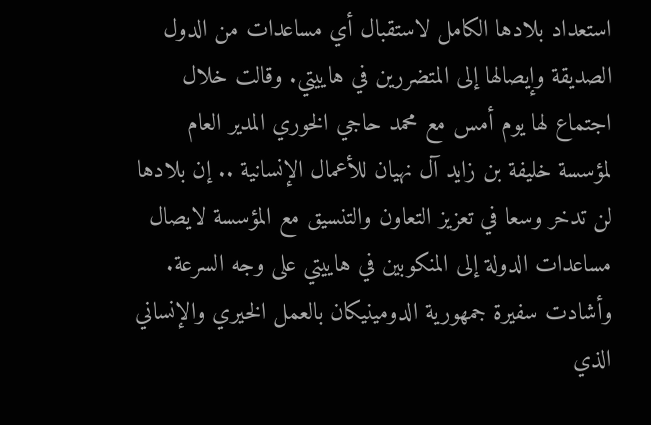استعداد بلادها الكامل لاستقبال أي مساعدات من الدول الصديقة وإيصالها إلى المتضررين في هاييتي. وقالت خلال اجتماع لها يوم أمس مع محمد حاجي الخوري المدير العام لمؤسسة خليفة بن زايد آل نهيان للأعمال الإنسانية .. إن بلادها لن تدخر وسعا في تعزيز التعاون والتنسيق مع المؤسسة لايصال مساعدات الدولة إلى المنكوبين في هاييتي على وجه السرعة. وأشادت سفيرة جمهورية الدومينيكان بالعمل الخيري والإنساني الذي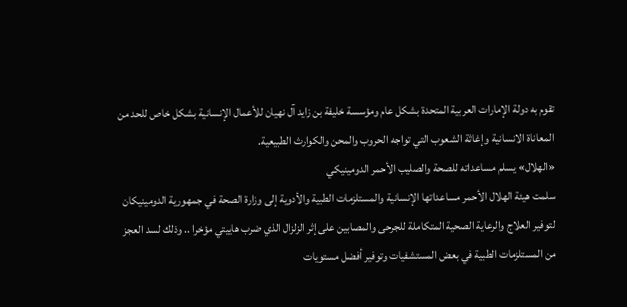تقوم به دولة الإمارات العربية المتحدة بشكل عام ومؤسسة خليفة بن زايد آل نهيان للأعمال الإنسانية بشكل خاص للحد من المعاناة الانسانية وإغاثة الشعوب التي تواجه الحروب والمحن والكوارث الطبيعية.
«الهلال» يسلم مساعداته للصحة والصليب الأحمر الدومينيكي
سلمت هيئة الهلال الأحمر مساعداتها الإنسانية والمستلزمات الطبية والأدوية إلى وزارة الصحة في جمهورية الدومينيكان لتوفير العلاج والرعاية الصحية المتكاملة للجرحى والمصابين على إثر الزلزال الذي ضرب هاييتي مؤخرا .. وذلك لسد العجز من المستلزمات الطبية في بعض المستشفيات وتوفير أفضل مستويات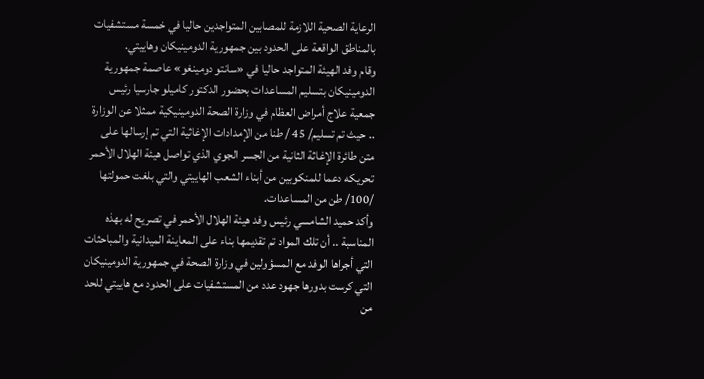الرعاية الصحية اللازمة للمصابين المتواجدين حاليا في خمسة مستشفيات بالمناطق الواقعة على الحدود بين جمهورية الدومينيكان وهاييتي.
وقام وفد الهيئة المتواجد حاليا في «سانتو دومينغو» عاصمة جمهورية الدومينيكان بتسليم المساعدات بحضور الدكتور كاميلو جارسيا رئيس جمعية علاج أمراض العظام في وزارة الصحة الدومينيكية ممثلا عن الوزارة .. حيث تم تسليم/ 45 / طنا من الإمدادات الإغاثية التي تم إرسالها على متن طائرة الإغاثة الثانية من الجسر الجوي الذي تواصل هيئة الهلال الأحمر تحريكه دعما للمنكوبين من أبناء الشعب الهاييتي والتي بلغت حمولتها /100/ طن من المساعدات.
وأكد حميد الشامسي رئيس وفد هيئة الهلال الأحمر في تصريح له بهذه المناسبة .. أن تلك المواد تم تقديمها بناء على المعاينة الميدانية والمباحثات التي أجراها الوفد مع المسؤولين في وزارة الصحة في جمهورية الدومينيكان التي كرست بدورها جهود عدد من المستشفيات على الحدود مع هاييتي للحد من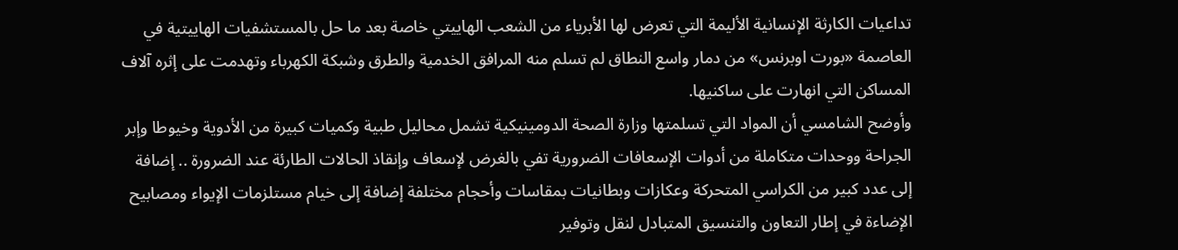تداعيات الكارثة الإنسانية الأليمة التي تعرض لها الأبرياء من الشعب الهاييتي خاصة بعد ما حل بالمستشفيات الهاييتية في العاصمة «بورت اوبرنس» من دمار واسع النطاق لم تسلم منه المرافق الخدمية والطرق وشبكة الكهرباء وتهدمت على إثره آلاف المساكن التي انهارت على ساكنيها.
وأوضح الشامسي أن المواد التي تسلمتها وزارة الصحة الدومينيكية تشمل محاليل طبية وكميات كبيرة من الأدوية وخيوطا وإبر الجراحة ووحدات متكاملة من أدوات الإسعافات الضرورية تفي بالغرض لإسعاف وإنقاذ الحالات الطارئة عند الضرورة .. إضافة إلى عدد كبير من الكراسي المتحركة وعكازات وبطانيات بمقاسات وأحجام مختلفة إضافة إلى خيام مستلزمات الإيواء ومصابيح الإضاءة في إطار التعاون والتنسيق المتبادل لنقل وتوفير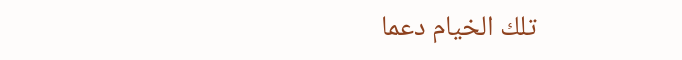تلك الخيام دعما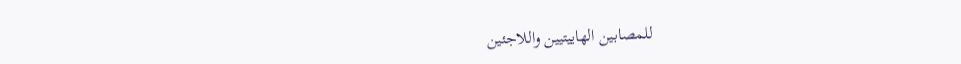للمصابين الهاييتيين واللاجئين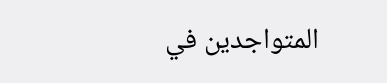المتواجدين في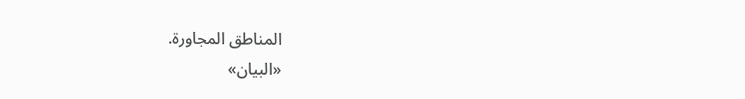المناطق المجاورة.
«البيان»